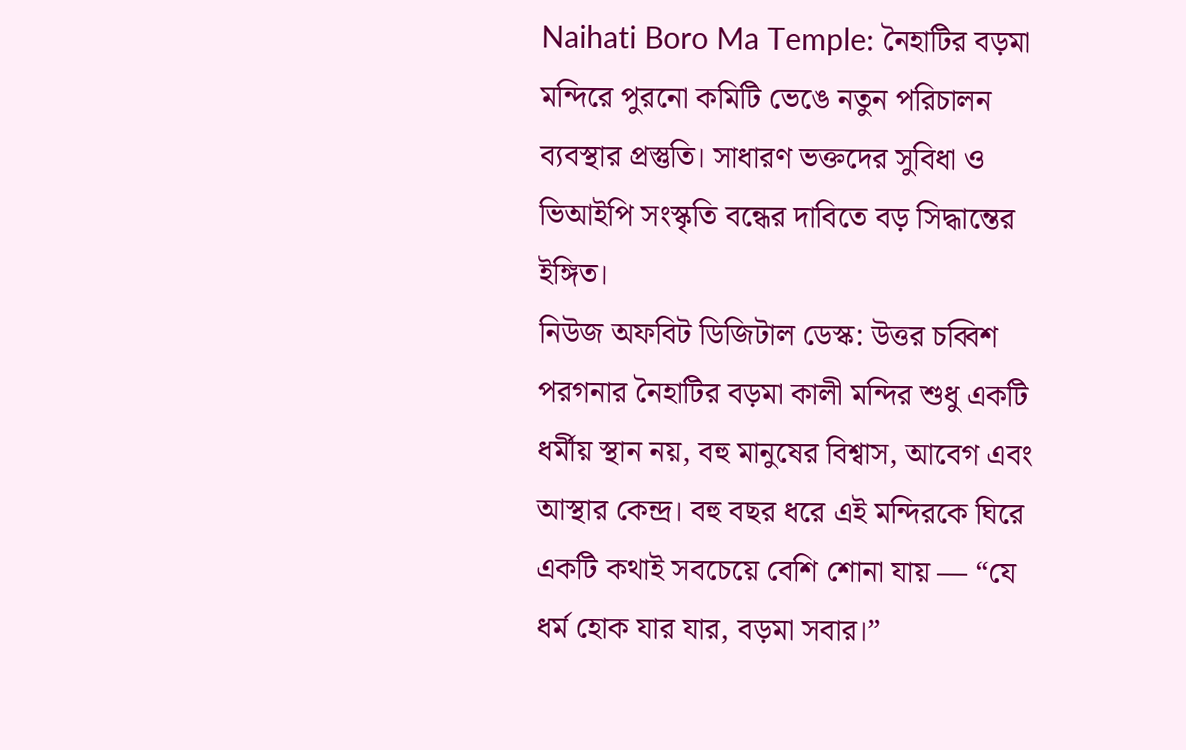Naihati Boro Ma Temple: নৈহাটির বড়মা মন্দিরে পুরনো কমিটি ভেঙে নতুন পরিচালন ব্যবস্থার প্রস্তুতি। সাধারণ ভক্তদের সুবিধা ও ভিআইপি সংস্কৃতি বন্ধের দাবিতে বড় সিদ্ধান্তের ইঙ্গিত।
নিউজ অফবিট ডিজিটাল ডেস্ক: উত্তর চব্বিশ পরগনার নৈহাটির বড়মা কালী মন্দির শুধু একটি ধর্মীয় স্থান নয়, বহু মানুষের বিশ্বাস, আবেগ এবং আস্থার কেন্দ্র। বহু বছর ধরে এই মন্দিরকে ঘিরে একটি কথাই সবচেয়ে বেশি শোনা যায় — “যে ধর্ম হোক যার যার, বড়মা সবার।”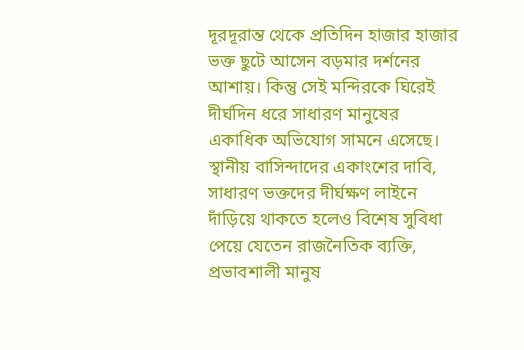দূরদূরান্ত থেকে প্রতিদিন হাজার হাজার ভক্ত ছুটে আসেন বড়মার দর্শনের আশায়। কিন্তু সেই মন্দিরকে ঘিরেই দীর্ঘদিন ধরে সাধারণ মানুষের একাধিক অভিযোগ সামনে এসেছে।
স্থানীয় বাসিন্দাদের একাংশের দাবি, সাধারণ ভক্তদের দীর্ঘক্ষণ লাইনে দাঁড়িয়ে থাকতে হলেও বিশেষ সুবিধা পেয়ে যেতেন রাজনৈতিক ব্যক্তি, প্রভাবশালী মানুষ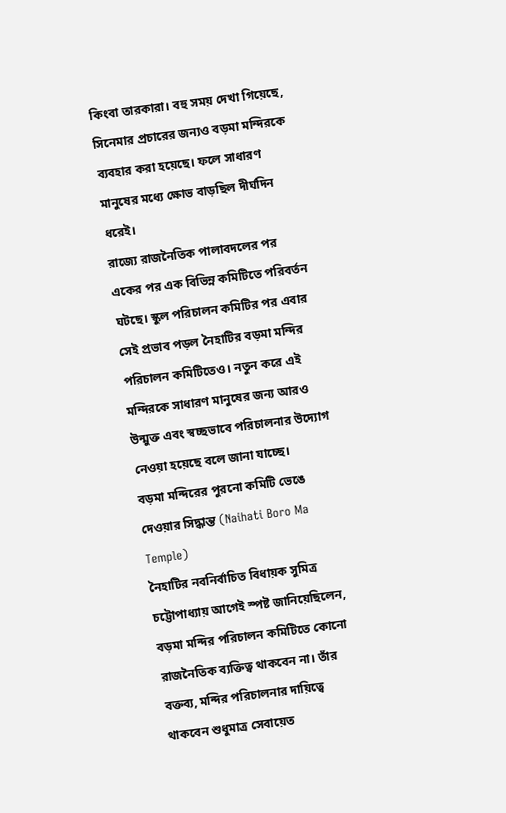কিংবা তারকারা। বহু সময় দেখা গিয়েছে, সিনেমার প্রচারের জন্যও বড়মা মন্দিরকে ব্যবহার করা হয়েছে। ফলে সাধারণ মানুষের মধ্যে ক্ষোভ বাড়ছিল দীর্ঘদিন ধরেই।
রাজ্যে রাজনৈতিক পালাবদলের পর একের পর এক বিভিন্ন কমিটিতে পরিবর্তন ঘটছে। স্কুল পরিচালন কমিটির পর এবার সেই প্রভাব পড়ল নৈহাটির বড়মা মন্দির পরিচালন কমিটিতেও। নতুন করে এই মন্দিরকে সাধারণ মানুষের জন্য আরও উন্মুক্ত এবং স্বচ্ছভাবে পরিচালনার উদ্যোগ নেওয়া হয়েছে বলে জানা যাচ্ছে।
বড়মা মন্দিরের পুরনো কমিটি ভেঙে দেওয়ার সিদ্ধান্ত (Naihati Boro Ma Temple)
নৈহাটির নবনির্বাচিত বিধায়ক সুমিত্র চট্টোপাধ্যায় আগেই স্পষ্ট জানিয়েছিলেন, বড়মা মন্দির পরিচালন কমিটিতে কোনো রাজনৈতিক ব্যক্তিত্ব থাকবেন না। তাঁর বক্তব্য, মন্দির পরিচালনার দায়িত্বে থাকবেন শুধুমাত্র সেবায়েত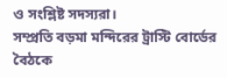ও সংশ্লিষ্ট সদস্যরা।
সম্প্রতি বড়মা মন্দিরের ট্রাস্টি বোর্ডের বৈঠকে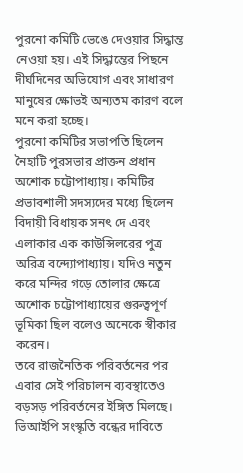পুরনো কমিটি ভেঙে দেওয়ার সিদ্ধান্ত নেওয়া হয়। এই সিদ্ধান্তের পিছনে দীর্ঘদিনের অভিযোগ এবং সাধারণ মানুষের ক্ষোভই অন্যতম কারণ বলে মনে করা হচ্ছে।
পুরনো কমিটির সভাপতি ছিলেন নৈহাটি পুরসভার প্রাক্তন প্রধান অশোক চট্টোপাধ্যায়। কমিটির প্রভাবশালী সদস্যদের মধ্যে ছিলেন বিদায়ী বিধায়ক সনৎ দে এবং এলাকার এক কাউন্সিলরের পুত্র অরিত্র বন্দ্যোপাধ্যায়। যদিও নতুন করে মন্দির গড়ে তোলার ক্ষেত্রে অশোক চট্টোপাধ্যায়ের গুরুত্বপূর্ণ ভূমিকা ছিল বলেও অনেকে স্বীকার করেন।
তবে রাজনৈতিক পরিবর্তনের পর এবার সেই পরিচালন ব্যবস্থাতেও বড়সড় পরিবর্তনের ইঙ্গিত মিলছে।
ভিআইপি সংস্কৃতি বন্ধের দাবিতে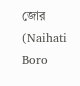জোর (Naihati Boro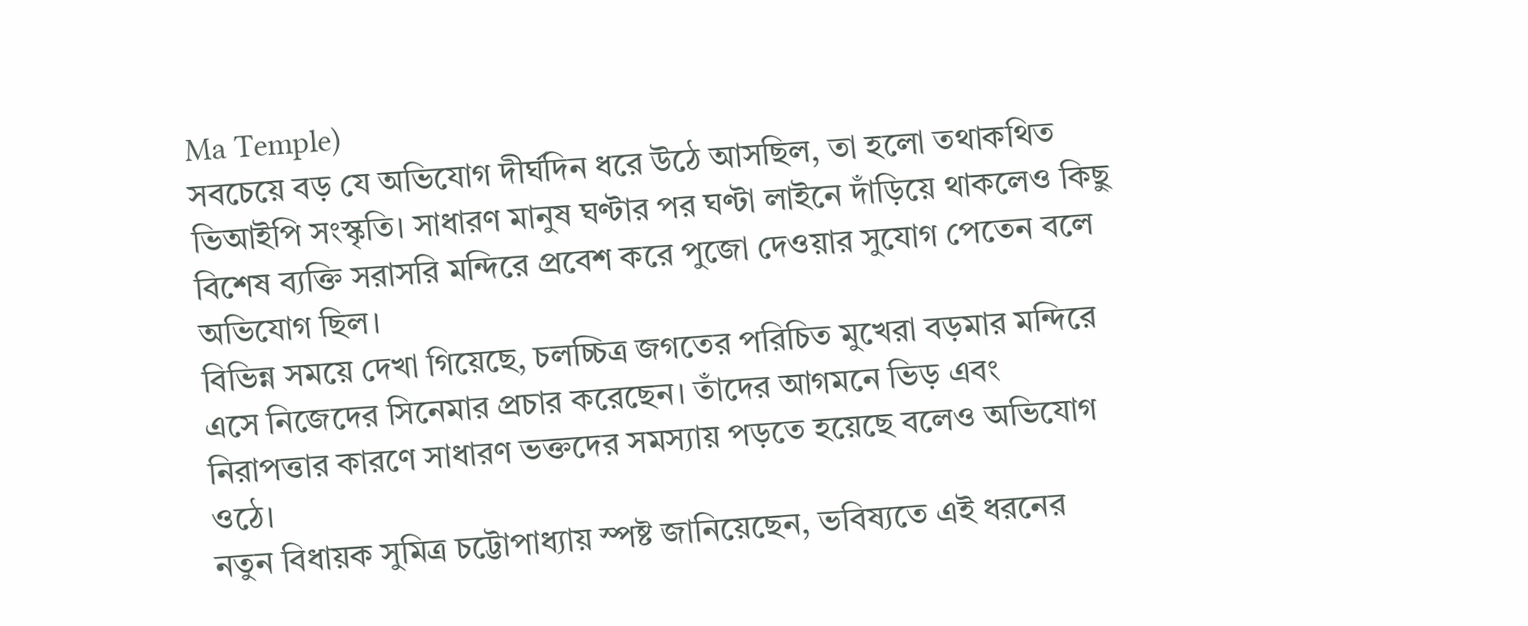Ma Temple)
সবচেয়ে বড় যে অভিযোগ দীর্ঘদিন ধরে উঠে আসছিল, তা হলো তথাকথিত ভিআইপি সংস্কৃতি। সাধারণ মানুষ ঘণ্টার পর ঘণ্টা লাইনে দাঁড়িয়ে থাকলেও কিছু বিশেষ ব্যক্তি সরাসরি মন্দিরে প্রবেশ করে পুজো দেওয়ার সুযোগ পেতেন বলে অভিযোগ ছিল।
বিভিন্ন সময়ে দেখা গিয়েছে, চলচ্চিত্র জগতের পরিচিত মুখেরা বড়মার মন্দিরে এসে নিজেদের সিনেমার প্রচার করেছেন। তাঁদের আগমনে ভিড় এবং নিরাপত্তার কারণে সাধারণ ভক্তদের সমস্যায় পড়তে হয়েছে বলেও অভিযোগ ওঠে।
নতুন বিধায়ক সুমিত্র চট্টোপাধ্যায় স্পষ্ট জানিয়েছেন, ভবিষ্যতে এই ধরনের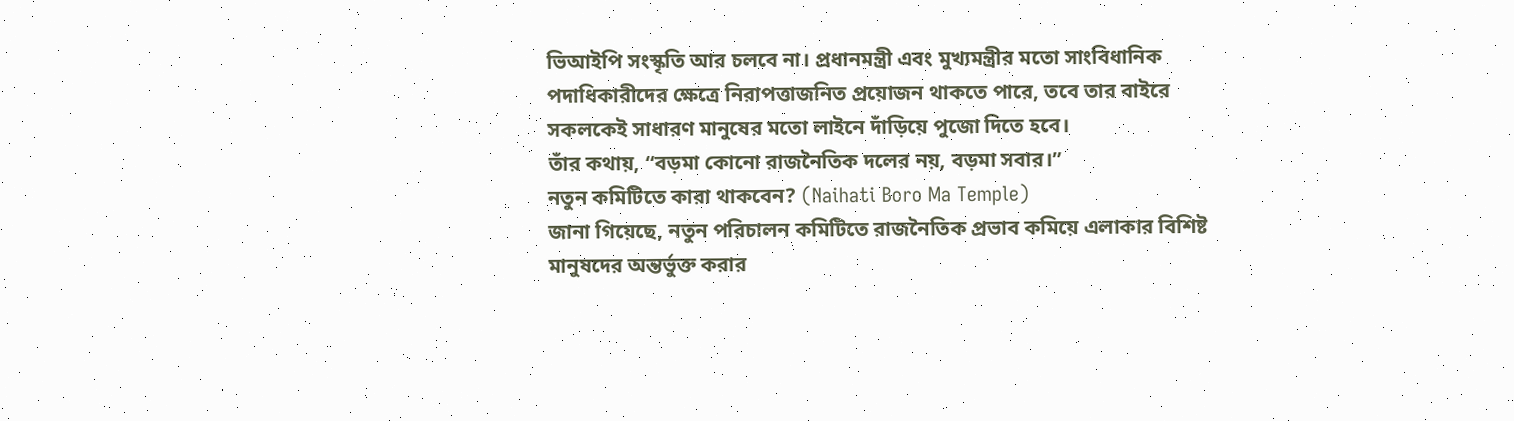ভিআইপি সংস্কৃতি আর চলবে না। প্রধানমন্ত্রী এবং মুখ্যমন্ত্রীর মতো সাংবিধানিক পদাধিকারীদের ক্ষেত্রে নিরাপত্তাজনিত প্রয়োজন থাকতে পারে, তবে তার বাইরে সকলকেই সাধারণ মানুষের মতো লাইনে দাঁড়িয়ে পুজো দিতে হবে।
তাঁর কথায়, “বড়মা কোনো রাজনৈতিক দলের নয়, বড়মা সবার।”
নতুন কমিটিতে কারা থাকবেন? (Naihati Boro Ma Temple)
জানা গিয়েছে, নতুন পরিচালন কমিটিতে রাজনৈতিক প্রভাব কমিয়ে এলাকার বিশিষ্ট মানুষদের অন্তর্ভুক্ত করার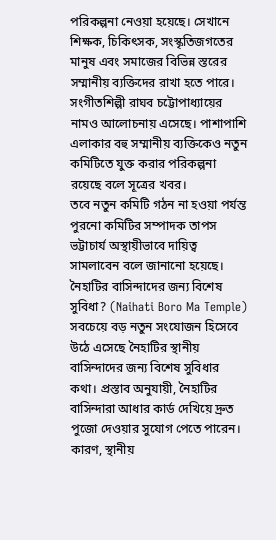পরিকল্পনা নেওয়া হয়েছে। সেখানে শিক্ষক, চিকিৎসক, সংস্কৃতিজগতের মানুষ এবং সমাজের বিভিন্ন স্তরের সম্মানীয় ব্যক্তিদের রাখা হতে পারে।
সংগীতশিল্পী রাঘব চট্টোপাধ্যায়ের নামও আলোচনায় এসেছে। পাশাপাশি এলাকার বহু সম্মানীয় ব্যক্তিকেও নতুন কমিটিতে যুক্ত করার পরিকল্পনা রয়েছে বলে সূত্রের খবর।
তবে নতুন কমিটি গঠন না হওয়া পর্যন্ত পুরনো কমিটির সম্পাদক তাপস ভট্টাচার্য অস্থায়ীভাবে দায়িত্ব সামলাবেন বলে জানানো হয়েছে।
নৈহাটির বাসিন্দাদের জন্য বিশেষ সুবিধা? (Naihati Boro Ma Temple)
সবচেয়ে বড় নতুন সংযোজন হিসেবে উঠে এসেছে নৈহাটির স্থানীয় বাসিন্দাদের জন্য বিশেষ সুবিধার কথা। প্রস্তাব অনুযায়ী, নৈহাটির বাসিন্দারা আধার কার্ড দেখিয়ে দ্রুত পুজো দেওয়ার সুযোগ পেতে পারেন।
কারণ, স্থানীয়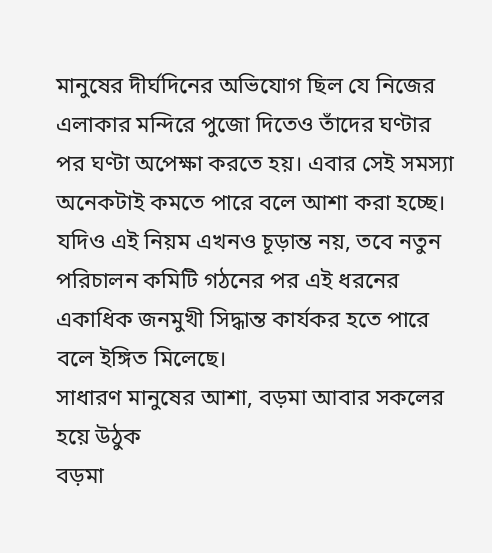মানুষের দীর্ঘদিনের অভিযোগ ছিল যে নিজের এলাকার মন্দিরে পুজো দিতেও তাঁদের ঘণ্টার পর ঘণ্টা অপেক্ষা করতে হয়। এবার সেই সমস্যা অনেকটাই কমতে পারে বলে আশা করা হচ্ছে।
যদিও এই নিয়ম এখনও চূড়ান্ত নয়, তবে নতুন পরিচালন কমিটি গঠনের পর এই ধরনের একাধিক জনমুখী সিদ্ধান্ত কার্যকর হতে পারে বলে ইঙ্গিত মিলেছে।
সাধারণ মানুষের আশা, বড়মা আবার সকলের হয়ে উঠুক
বড়মা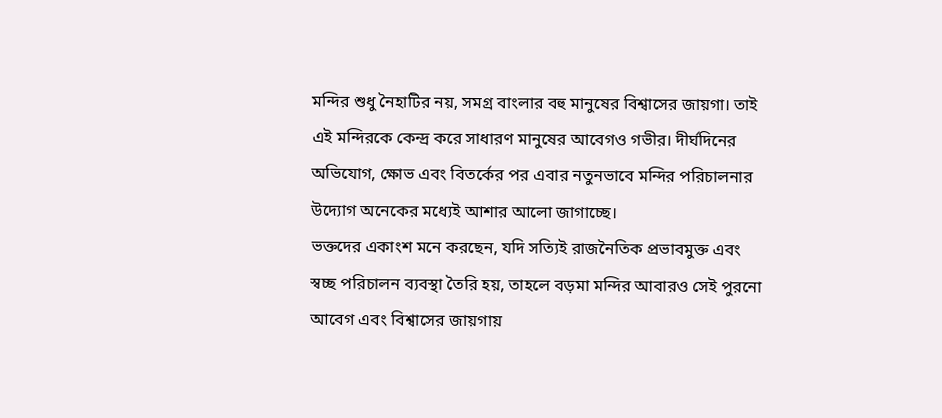মন্দির শুধু নৈহাটির নয়, সমগ্র বাংলার বহু মানুষের বিশ্বাসের জায়গা। তাই এই মন্দিরকে কেন্দ্র করে সাধারণ মানুষের আবেগও গভীর। দীর্ঘদিনের অভিযোগ, ক্ষোভ এবং বিতর্কের পর এবার নতুনভাবে মন্দির পরিচালনার উদ্যোগ অনেকের মধ্যেই আশার আলো জাগাচ্ছে।
ভক্তদের একাংশ মনে করছেন, যদি সত্যিই রাজনৈতিক প্রভাবমুক্ত এবং স্বচ্ছ পরিচালন ব্যবস্থা তৈরি হয়, তাহলে বড়মা মন্দির আবারও সেই পুরনো আবেগ এবং বিশ্বাসের জায়গায়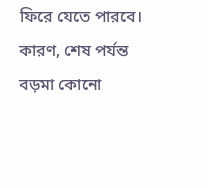ফিরে যেতে পারবে।
কারণ, শেষ পর্যন্ত বড়মা কোনো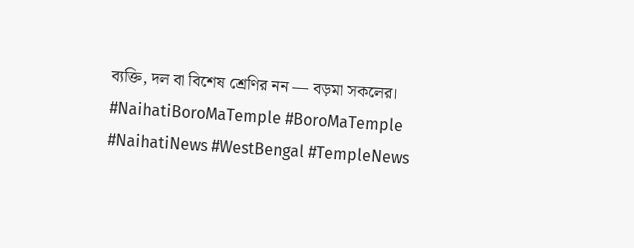ব্যক্তি, দল বা বিশেষ শ্রেণির নন — বড়মা সকলের।
#NaihatiBoroMaTemple #BoroMaTemple #NaihatiNews #WestBengal #TempleNews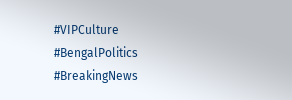#VIPCulture #BengalPolitics #BreakingNews